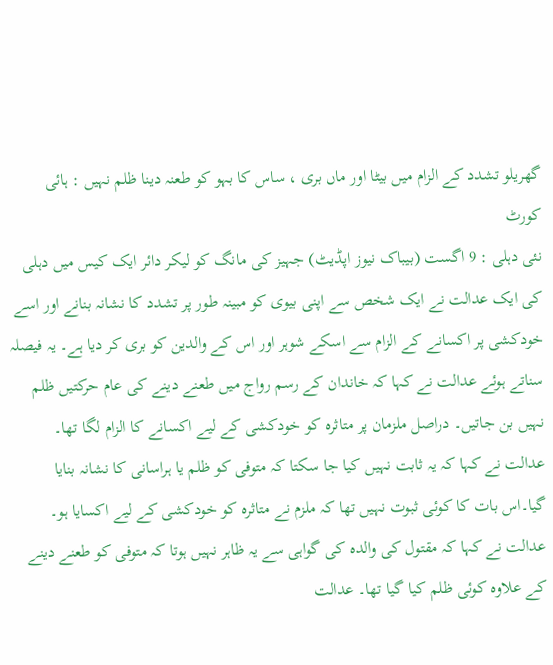گھریلو تشدد کے الزام میں بیٹا اور ماں بری ، ساس کا بہو کو طعنہ دینا ظلم نہیں : ہائی کورٹ
نئی دہلی : 9 اگست (بیباک نیوز اپڈیٹ) جہیز کی مانگ کو لیکر دائر ایک کیس میں دہلی کی ایک عدالت نے ایک شخص سے اپنی بیوی کو مبینہ طور پر تشدد کا نشانہ بنانے اور اسے خودکشی پر اکسانے کے الزام سے اسکے شوہر اور اس کے والدین کو بری کر دیا ہے۔ یہ فیصلہ سناتے ہوئے عدالت نے کہا کہ خاندان کے رسم رواج میں طعنے دینے کی عام حرکتیں ظلم نہیں بن جاتیں۔ دراصل ملزمان پر متاثرہ کو خودکشی کے لیے اکسانے کا الزام لگا تھا۔
عدالت نے کہا کہ یہ ثابت نہیں کیا جا سکتا کہ متوفی کو ظلم یا ہراسانی کا نشانہ بنایا گیا۔اس بات کا کوئی ثبوت نہیں تھا کہ ملزم نے متاثرہ کو خودکشی کے لیے اکسایا ہو۔ عدالت نے کہا کہ مقتول کی والدہ کی گواہی سے یہ ظاہر نہیں ہوتا کہ متوفی کو طعنے دینے کے علاوہ کوئی ظلم کیا گیا تھا۔ عدالت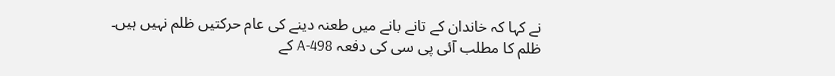نے کہا کہ خاندان کے تانے بانے میں طعنہ دینے کی عام حرکتیں ظلم نہیں ہیں۔
ظلم کا مطلب آئی پی سی کی دفعہ 498-A کے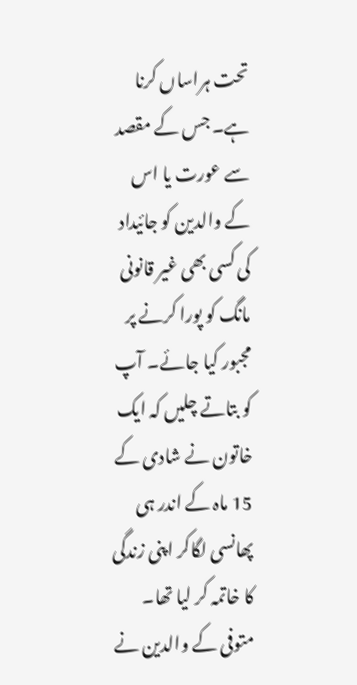تحت ہراساں کرنا ہے۔ جس کے مقصد سے عورت یا اس کے والدین کو جائیداد کی کسی بھی غیر قانونی مانگ کو پورا کرنے پر مجبور کیا جائے۔ آپ کو بتاتے چلیں کہ ایک خاتون نے شادی کے 15 ماہ کے اندر ہی پھانسی لگاکر اپنی زندگی کا خاتمہ کر لیا تھا۔ متوفی کے والدین نے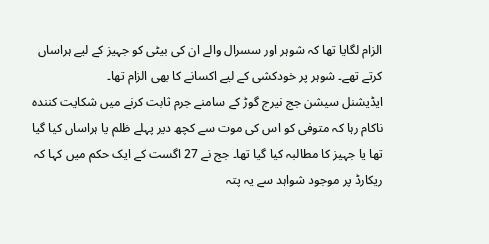الزام لگایا تھا کہ شوہر اور سسرال والے ان کی بیٹی کو جہیز کے لیے ہراساں کرتے تھے۔ شوہر پر خودکشی کے لیے اکسانے کا بھی الزام تھا۔
ایڈیشنل سیشن جج نیرج گوڑ کے سامنے جرم ثابت کرنے میں شکایت کنندہ ناکام رہا کہ متوفی کو اس کی موت سے کچھ دیر پہلے ظلم یا ہراساں کیا گیا تھا یا جہیز کا مطالبہ کیا گیا تھا۔ جج نے 27 اگست کے ایک حکم میں کہا کہ ریکارڈ پر موجود شواہد سے یہ پتہ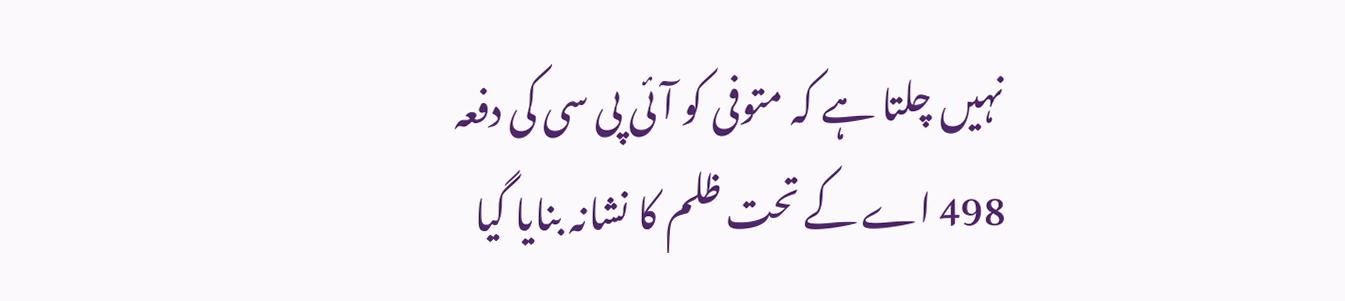نہیں چلتا ہے کہ متوفی کو آئی پی سی کی دفعہ 498 اے کے تحت ظلم کا نشانہ بنایا گیا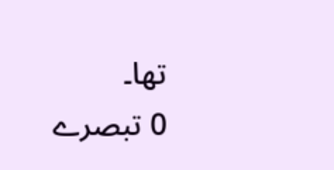تھا۔
0 تبصرے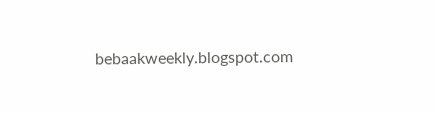bebaakweekly.blogspot.com